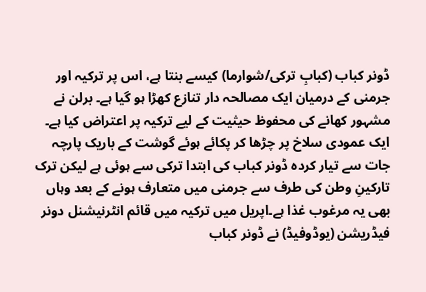ڈونر کباب (کبابِ ترکی/شوارما) کیسے بنتا ہے، اس پر ترکیہ اور جرمنی کے درمیان ایک مصالحہ دار تنازع کھڑا ہو گیا ہے۔ برلن نے مشہور کھانے کی محفوظ حیثیت کے لیے ترکیہ پر اعتراض کیا ہے۔
ایک عمودی سلاخ پر چڑھا کر پکائے ہوئے گوشت کے باریک پارچہ جات سے تیار کردہ ڈونر کباب کی ابتدا ترکی سے ہوئی ہے لیکن ترک تارکینِ وطن کی طرف سے جرمنی میں متعارف ہونے کے بعد وہاں بھی یہ مرغوب غذا ہے۔اپریل میں ترکیہ میں قائم انٹرنیشنل دونر فیڈریشن (یوڈوفیڈ) نے ڈونر کباب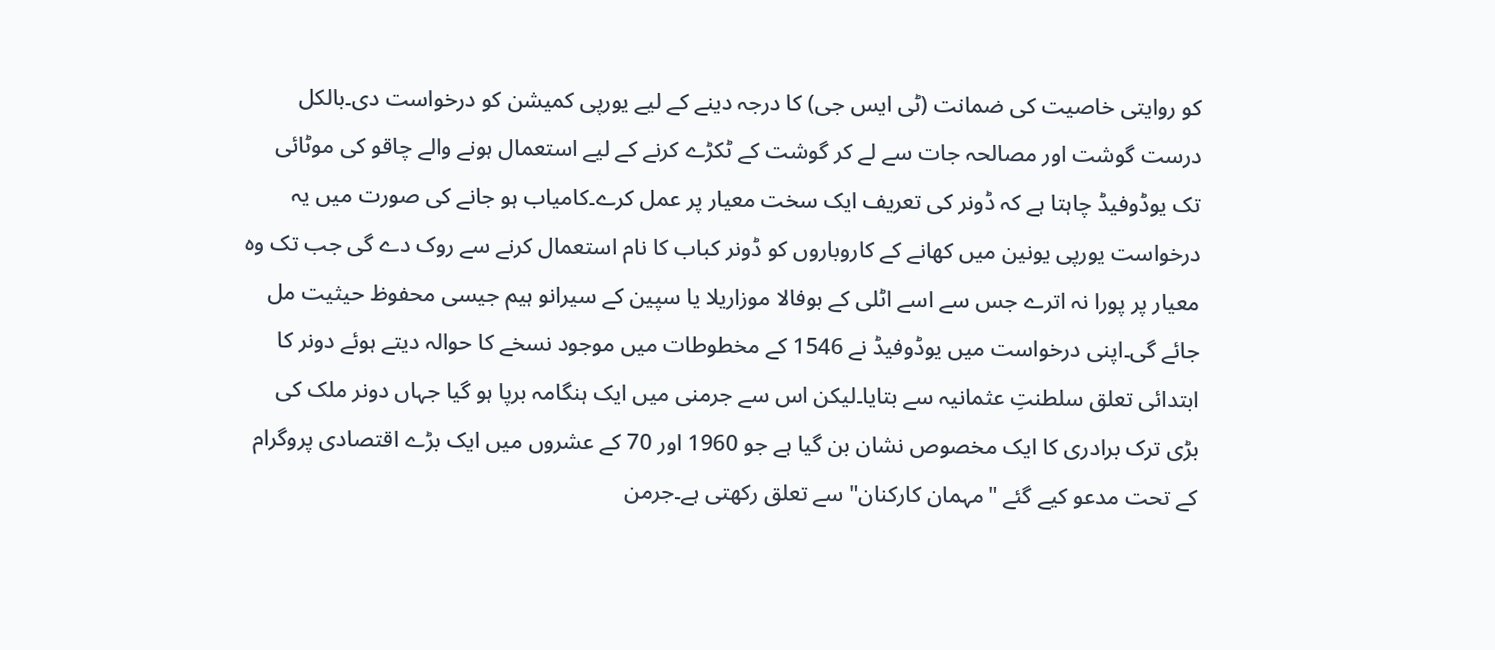کو روایتی خاصیت کی ضمانت (ٹی ایس جی) کا درجہ دینے کے لیے یورپی کمیشن کو درخواست دی۔بالکل درست گوشت اور مصالحہ جات سے لے کر گوشت کے ٹکڑے کرنے کے لیے استعمال ہونے والے چاقو کی موٹائی تک یوڈوفیڈ چاہتا ہے کہ ڈونر کی تعریف ایک سخت معیار پر عمل کرے۔کامیاب ہو جانے کی صورت میں یہ درخواست یورپی یونین میں کھانے کے کاروباروں کو ڈونر کباب کا نام استعمال کرنے سے روک دے گی جب تک وہ معیار پر پورا نہ اترے جس سے اسے اٹلی کے بوفالا موزاریلا یا سپین کے سیرانو ہیم جیسی محفوظ حیثیت مل جائے گی۔اپنی درخواست میں یوڈوفیڈ نے 1546 کے مخطوطات میں موجود نسخے کا حوالہ دیتے ہوئے دونر کا ابتدائی تعلق سلطنتِ عثمانیہ سے بتایا۔لیکن اس سے جرمنی میں ایک ہنگامہ برپا ہو گیا جہاں دونر ملک کی بڑی ترک برادری کا ایک مخصوص نشان بن گیا ہے جو 1960 اور 70 کے عشروں میں ایک بڑے اقتصادی پروگرام کے تحت مدعو کیے گئے "مہمان کارکنان" سے تعلق رکھتی ہے۔جرمن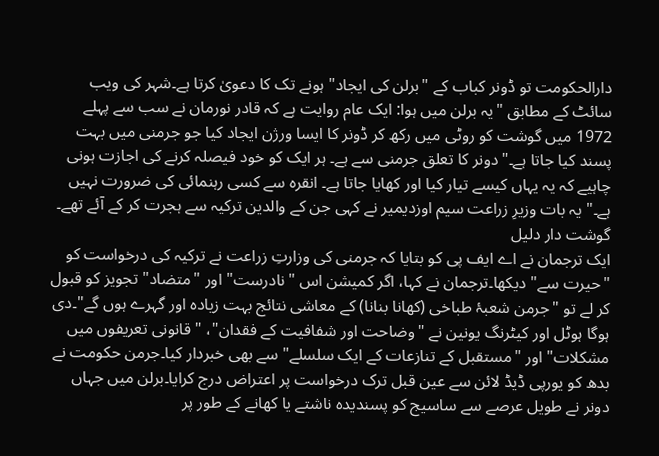دارالحکومت تو ڈونر کباب کے "برلن کی ایجاد" ہونے تک کا دعویٰ کرتا ہے۔شہر کی ویب سائٹ کے مطابق "یہ برلن میں ہوا: ایک عام روایت ہے کہ قادر نورمان نے سب سے پہلے 1972 میں گوشت کو روٹی میں رکھ کر ڈونر کا ایسا ورژن ایجاد کیا جو جرمنی میں بہت پسند کیا جاتا ہے۔"دونر کا تعلق جرمنی سے ہے۔ ہر ایک کو خود فیصلہ کرنے کی اجازت ہونی چاہیے کہ یہ یہاں کیسے تیار کیا اور کھایا جاتا ہے۔ انقرہ سے کسی رہنمائی کی ضرورت نہیں ہے۔" یہ بات وزیرِ زراعت سیم اوزدیمیر نے کہی جن کے والدین ترکیہ سے ہجرت کر کے آئے تھے۔
گوشت دار دلیل
ایک ترجمان نے اے ایف پی کو بتایا کہ جرمنی کی وزارتِ زراعت نے ترکیہ کی درخواست کو "حیرت سے" دیکھا۔ترجمان نے کہا، اگر کمیشن اس "نادرست" اور "متضاد" تجویز کو قبول کر لے تو "جرمن شعبۂ طباخی (کھانا بنانا) کے معاشی نتائج بہت زیادہ اور گہرے ہوں گے"۔دی ہوگا ہوٹل اور کیٹرنگ یونین نے "وضاحت اور شفافیت کے فقدان"، "قانونی تعریفوں میں مشکلات" اور "مستقبل کے تنازعات کے ایک سلسلے" سے بھی خبردار کیا۔جرمن حکومت نے بدھ کو یورپی ڈیڈ لائن سے عین قبل ترک درخواست پر اعتراض درج کرایا۔برلن میں جہاں دونر نے طویل عرصے سے ساسیج کو پسندیدہ ناشتے یا کھانے کے طور پر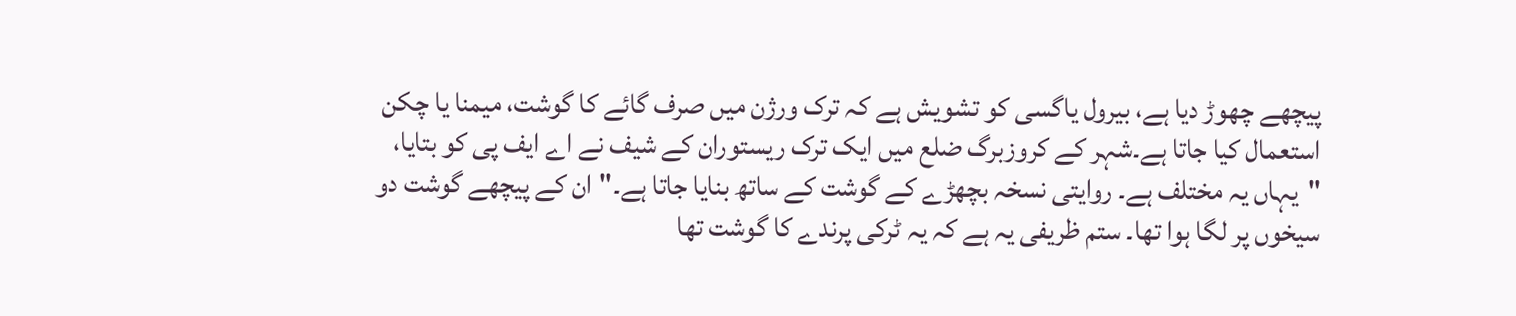پیچھے چھوڑ دیا ہے، بیرول یاگسی کو تشویش ہے کہ ترک ورژن میں صرف گائے کا گوشت، میمنا یا چکن استعمال کیا جاتا ہے۔شہر کے کروزبرگ ضلع میں ایک ترک ریستوران کے شیف نے اے ایف پی کو بتایا، "یہاں یہ مختلف ہے۔ روایتی نسخہ بچھڑے کے گوشت کے ساتھ بنایا جاتا ہے۔"ان کے پیچھے گوشت دو سیخوں پر لگا ہوا تھا۔ ستم ظریفی یہ ہے کہ یہ ٹرکی پرندے کا گوشت تھا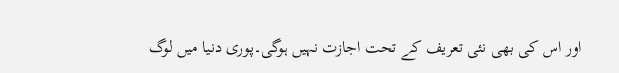اور اس کی بھی نئی تعریف کے تحت اجازت نہیں ہوگی۔پوری دنیا میں لوگ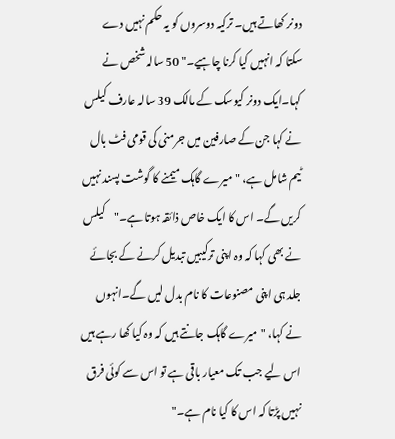دونر کھاتے ہیں۔ ترکیہ دوسروں کو یہ حکم نہیں دے سکتا کہ انہیں کیا کرنا چاہیے۔" 50 سالہ شخص نے کہا۔ایک دونر کیوسک کے مالک 39 سالہ عارف کیلس نے کہا جن کے صارفین میں جرمنی کی قومی فٹ بال ٹیم شامل ہے، "میرے گاہک میمنے کا گوشت پسند نہیں کریں گے۔ اس کا ایک خاص ذائقہ ہوتا ہے۔"کیلس نے بھی کہا کہ وہ اپنی ترکیبیں تبدیل کرنے کے بجائے جلد ہی اپنی مصنوعات کا نام بدل لیں گے۔انہوں نے کہا، "میرے گاہک جانتے ہیں کہ وہ کیا کھا رہے ہیں اس لیے جب تک معیار باقی ہے تو اس سے کوئی فرق نہیں پڑتا کہ اس کا کیا نام ہے۔"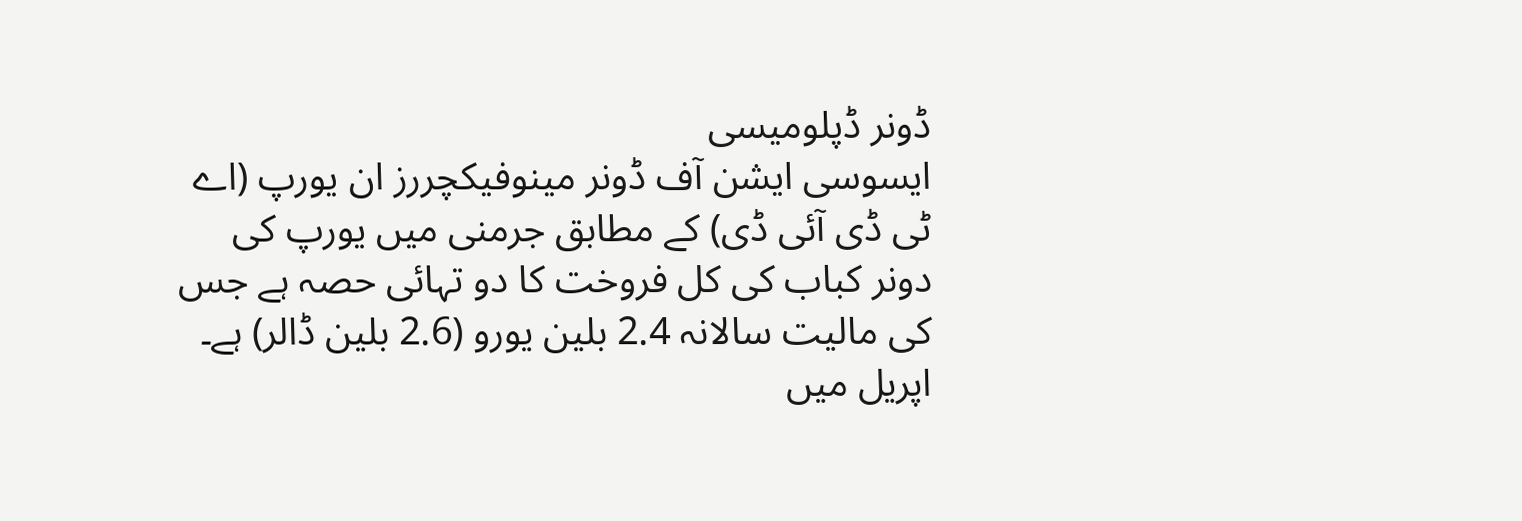ڈونر ڈپلومیسی
ایسوسی ایشن آف ڈونر مینوفیکچررز ان یورپ (اے ٹی ڈی آئی ڈی) کے مطابق جرمنی میں یورپ کی دونر کباب کی کل فروخت کا دو تہائی حصہ ہے جس کی مالیت سالانہ 2.4 بلین یورو (2.6 بلین ڈالر) ہے۔
اپریل میں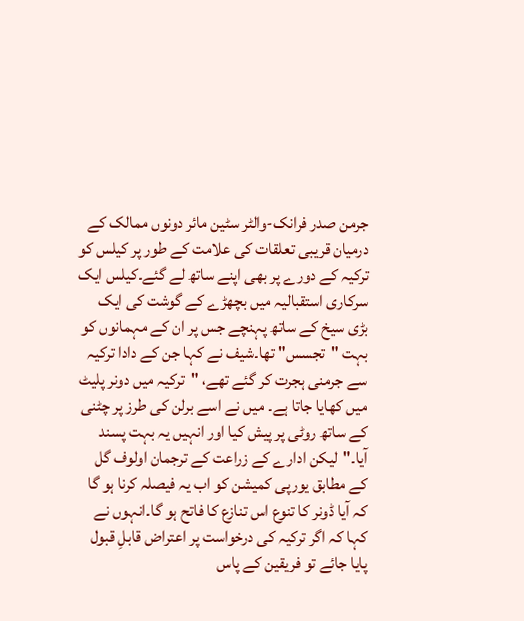جرمن صدر فرانک-والٹر سٹین مائر دونوں ممالک کے درمیان قریبی تعلقات کی علامت کے طور پر کیلس کو ترکیہ کے دورے پر بھی اپنے ساتھ لے گئے۔کیلس ایک سرکاری استقبالیہ میں بچھڑے کے گوشت کی ایک بڑی سیخ کے ساتھ پہنچے جس پر ان کے مہمانوں کو بہت "تجسس" تھا۔شیف نے کہا جن کے دادا ترکیہ سے جرمنی ہجرت کر گئے تھے، "ترکیہ میں دونر پلیٹ میں کھایا جاتا ہے۔ میں نے اسے برلن کی طرز پر چٹنی کے ساتھ روٹی پر پیش کیا اور انہیں یہ بہت پسند آیا۔"لیکن ادارے کے زراعت کے ترجمان اولوف گل کے مطابق یورپی کمیشن کو اب یہ فیصلہ کرنا ہو گا کہ آیا ڈونر کا تنوع اس تنازع کا فاتح ہو گا۔انہوں نے کہا کہ اگر ترکیہ کی درخواست پر اعتراض قابلِ قبول پایا جائے تو فریقین کے پاس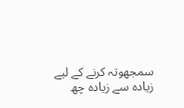سمجھوتہ کرنے کے لیے زیادہ سے زیادہ چھ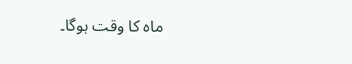ماہ کا وقت ہوگا۔